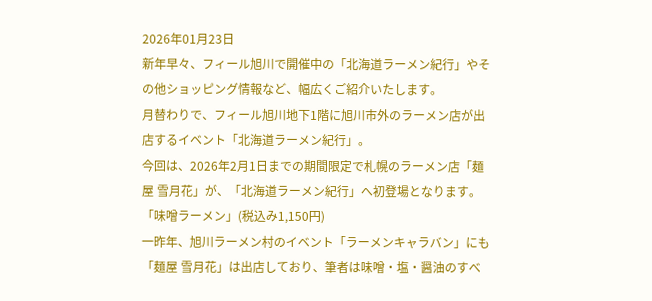2026年01月23日
新年早々、フィール旭川で開催中の「北海道ラーメン紀行」やその他ショッピング情報など、幅広くご紹介いたします。
月替わりで、フィール旭川地下1階に旭川市外のラーメン店が出店するイベント「北海道ラーメン紀行」。
今回は、2026年2月1日までの期間限定で札幌のラーメン店「麺屋 雪月花」が、「北海道ラーメン紀行」へ初登場となります。
「味噌ラーメン」(税込み1,150円)
一昨年、旭川ラーメン村のイベント「ラーメンキャラバン」にも「麺屋 雪月花」は出店しており、筆者は味噌・塩・醤油のすべ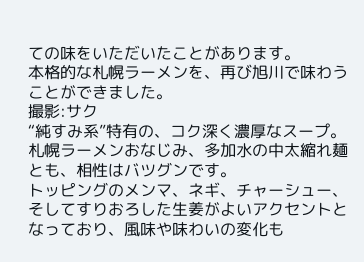ての味をいただいたことがあります。
本格的な札幌ラーメンを、再び旭川で味わうことができました。
撮影:サク
“純すみ系”特有の、コク深く濃厚なスープ。
札幌ラーメンおなじみ、多加水の中太縮れ麺とも、相性はバツグンです。
トッピングのメンマ、ネギ、チャーシュー、そしてすりおろした生姜がよいアクセントとなっており、風味や味わいの変化も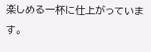楽しめる一杯に仕上がっています。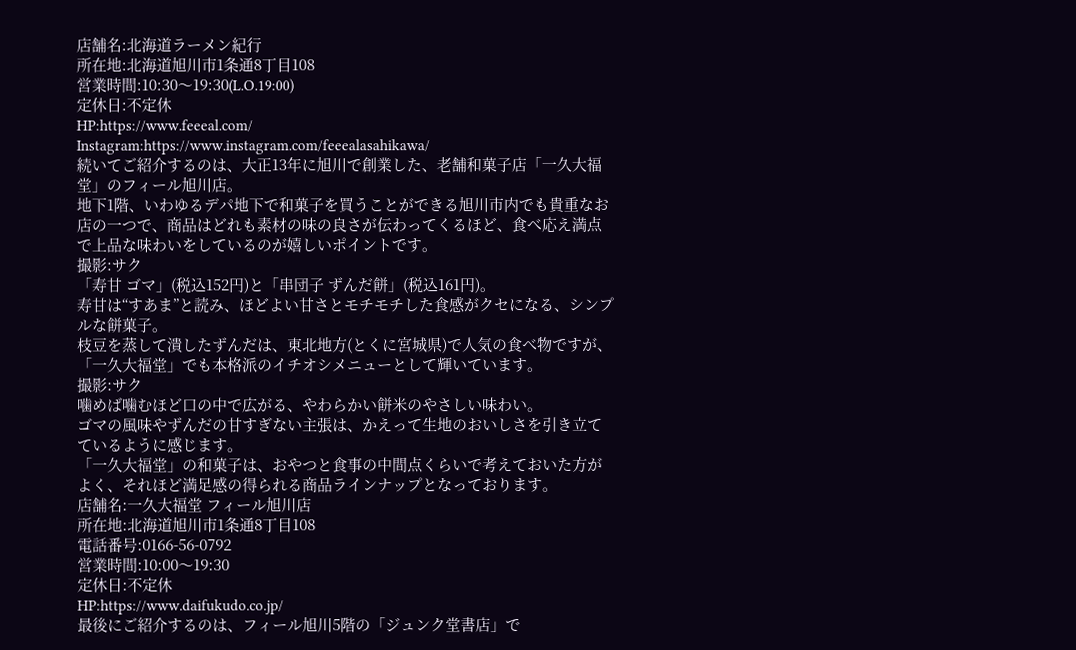店舗名:北海道ラーメン紀行
所在地:北海道旭川市1条通8丁目108
営業時間:10:30〜19:30(L.O.19:00)
定休日:不定休
HP:https://www.feeeal.com/
Instagram:https://www.instagram.com/feeealasahikawa/
続いてご紹介するのは、大正13年に旭川で創業した、老舗和菓子店「一久大福堂」のフィール旭川店。
地下1階、いわゆるデパ地下で和菓子を買うことができる旭川市内でも貴重なお店の一つで、商品はどれも素材の味の良さが伝わってくるほど、食べ応え満点で上品な味わいをしているのが嬉しいポイントです。
撮影:サク
「寿甘 ゴマ」(税込152円)と「串団子 ずんだ餅」(税込161円)。
寿甘は“すあま”と読み、ほどよい甘さとモチモチした食感がクセになる、シンプルな餅菓子。
枝豆を蒸して潰したずんだは、東北地方(とくに宮城県)で人気の食べ物ですが、「一久大福堂」でも本格派のイチオシメニューとして輝いています。
撮影:サク
噛めば噛むほど口の中で広がる、やわらかい餅米のやさしい味わい。
ゴマの風味やずんだの甘すぎない主張は、かえって生地のおいしさを引き立てているように感じます。
「一久大福堂」の和菓子は、おやつと食事の中間点くらいで考えておいた方がよく、それほど満足感の得られる商品ラインナップとなっております。
店舗名:一久大福堂 フィール旭川店
所在地:北海道旭川市1条通8丁目108
電話番号:0166-56-0792
営業時間:10:00〜19:30
定休日:不定休
HP:https://www.daifukudo.co.jp/
最後にご紹介するのは、フィール旭川5階の「ジュンク堂書店」で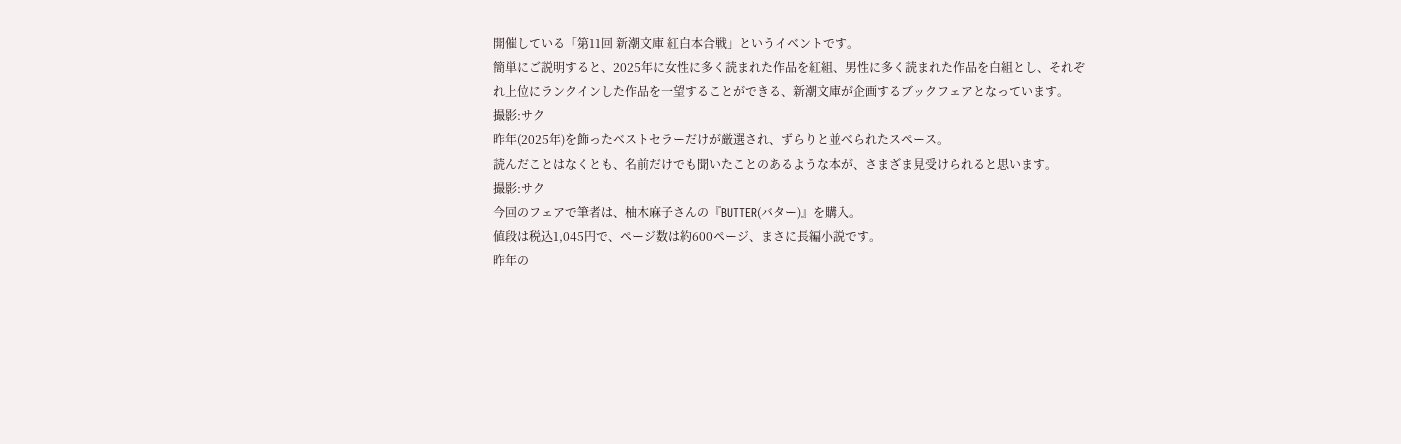開催している「第11回 新潮文庫 紅白本合戦」というイベントです。
簡単にご説明すると、2025年に女性に多く読まれた作品を紅組、男性に多く読まれた作品を白組とし、それぞれ上位にランクインした作品を一望することができる、新潮文庫が企画するブックフェアとなっています。
撮影:サク
昨年(2025年)を飾ったベストセラーだけが厳選され、ずらりと並べられたスペース。
読んだことはなくとも、名前だけでも聞いたことのあるような本が、さまざま見受けられると思います。
撮影:サク
今回のフェアで筆者は、柚木麻子さんの『BUTTER(バター)』を購入。
値段は税込1,045円で、ページ数は約600ページ、まさに長編小説です。
昨年の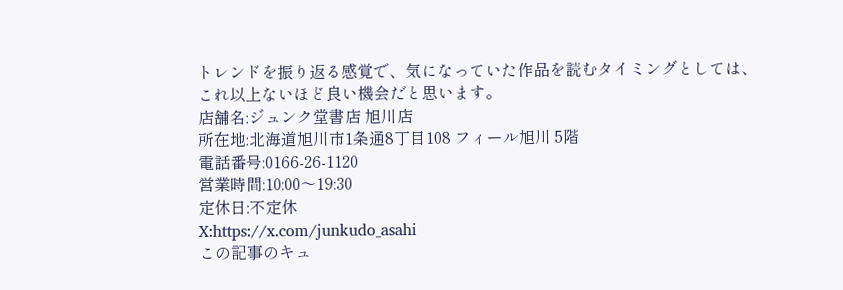トレンドを振り返る感覚で、気になっていた作品を読むタイミングとしては、これ以上ないほど良い機会だと思います。
店舗名:ジュンク堂書店 旭川店
所在地:北海道旭川市1条通8丁目108 フィール旭川 5階
電話番号:0166-26-1120
営業時間:10:00〜19:30
定休日:不定休
X:https://x.com/junkudo_asahi
この記事のキュ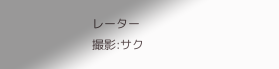レーター
撮影:サク